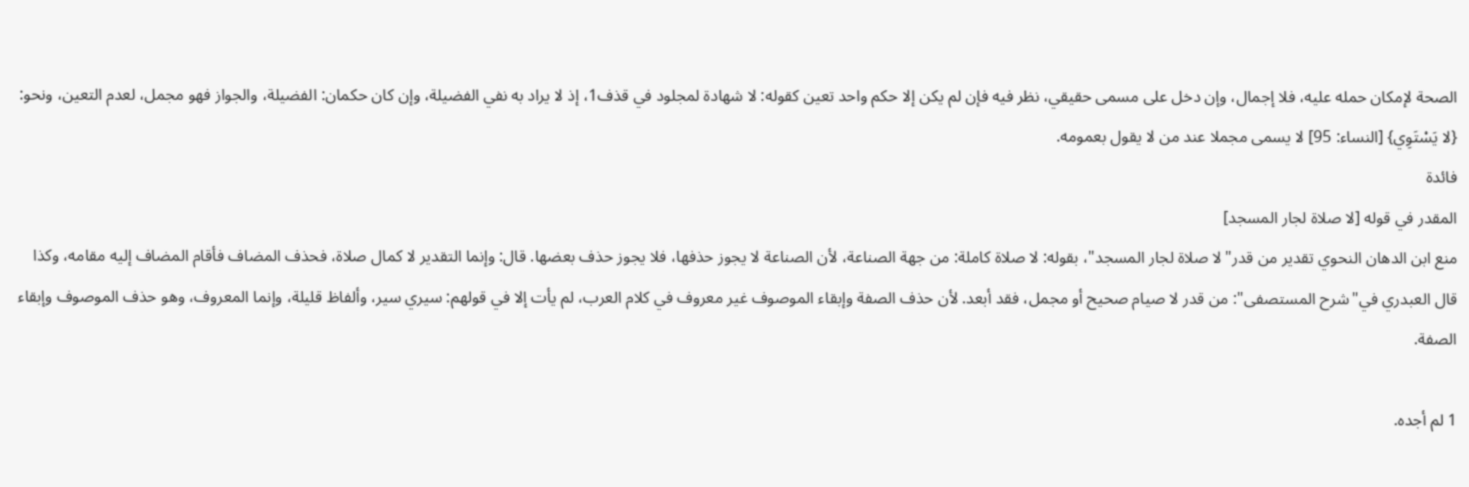الصحة لإمكان حمله عليه، فلا إجمال، وإن دخل على مسمى حقيقي، نظر فيه فإن لم يكن إلا حكم واحد تعين كقوله: لا شهادة لمجلود في قذف1، إذ لا يراد به نفي الفضيلة، وإن كان حكمان: الفضيلة، والجواز فهو مجمل، لعدم التعين، ونحو: {لا يَسْتَوِي} [النساء: 95] لا يسمى مجملا عند من لا يقول بعمومه.
فائدة
المقدر في قوله [لا صلاة لجار المسجد]
منع ابن الدهان النحوي تقدير من قدر"لا صلاة لجار المسجد"، بقوله: لا صلاة كاملة: من جهة الصناعة، لأن الصناعة لا يجوز حذفها، فلا يجوز حذف بعضها. قال: وإنما التقدير لا كمال صلاة، فحذف المضاف فأقام المضاف إليه مقامه، وكذا قال العبدري في"شرح المستصفى": من قدر لا صيام صحيح أو مجمل، فقد أبعد. لأن حذف الصفة وإبقاء الموصوف غير معروف في كلام العرب، لم يأت إلا في قولهم: سيري سير، وألفاظ قليلة، وإنما المعروف، وهو حذف الموصوف وإبقاء الصفة.

1 لم أجده.